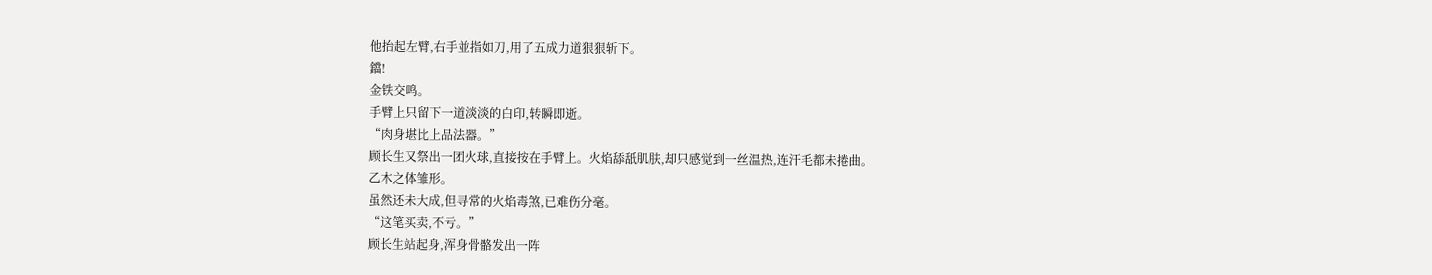他抬起左臂,右手並指如刀,用了五成力道狠狠斩下。
鐺!
金铁交鸣。
手臂上只留下一道淡淡的白印,转瞬即逝。
“肉身堪比上品法器。”
顾长生又祭出一团火球,直接按在手臂上。火焰舔舐肌肤,却只感觉到一丝温热,连汗毛都未捲曲。
乙木之体雏形。
虽然还未大成,但寻常的火焰毒煞,已难伤分毫。
“这笔买卖,不亏。”
顾长生站起身,浑身骨骼发出一阵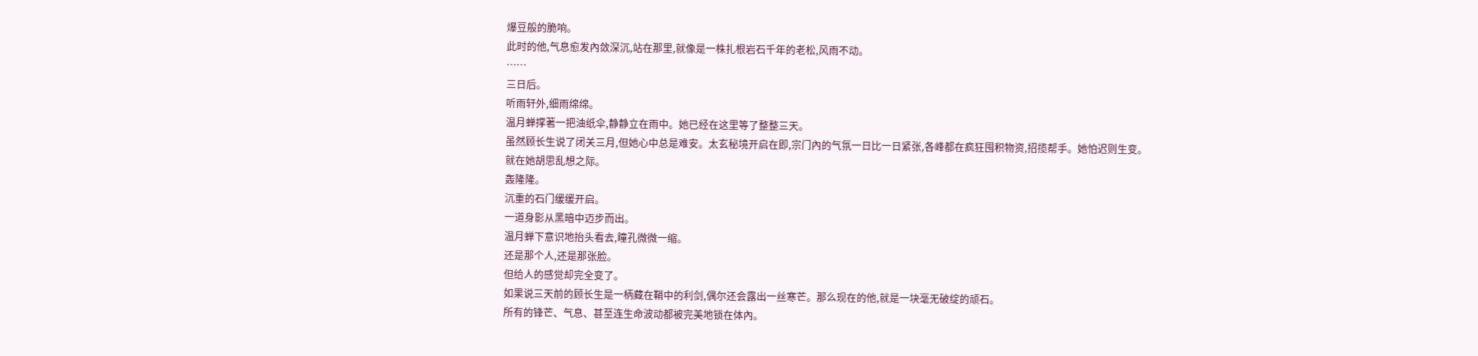爆豆般的脆响。
此时的他,气息愈发內敛深沉,站在那里,就像是一株扎根岩石千年的老松,风雨不动。
……
三日后。
听雨轩外,细雨绵绵。
温月蝉撑著一把油纸伞,静静立在雨中。她已经在这里等了整整三天。
虽然顾长生说了闭关三月,但她心中总是难安。太玄秘境开启在即,宗门內的气氛一日比一日紧张,各峰都在疯狂囤积物资,招揽帮手。她怕迟则生变。
就在她胡思乱想之际。
轰隆隆。
沉重的石门缓缓开启。
一道身影从黑暗中迈步而出。
温月蝉下意识地抬头看去,瞳孔微微一缩。
还是那个人,还是那张脸。
但给人的感觉却完全变了。
如果说三天前的顾长生是一柄藏在鞘中的利剑,偶尔还会露出一丝寒芒。那么现在的他,就是一块毫无破绽的顽石。
所有的锋芒、气息、甚至连生命波动都被完美地锁在体內。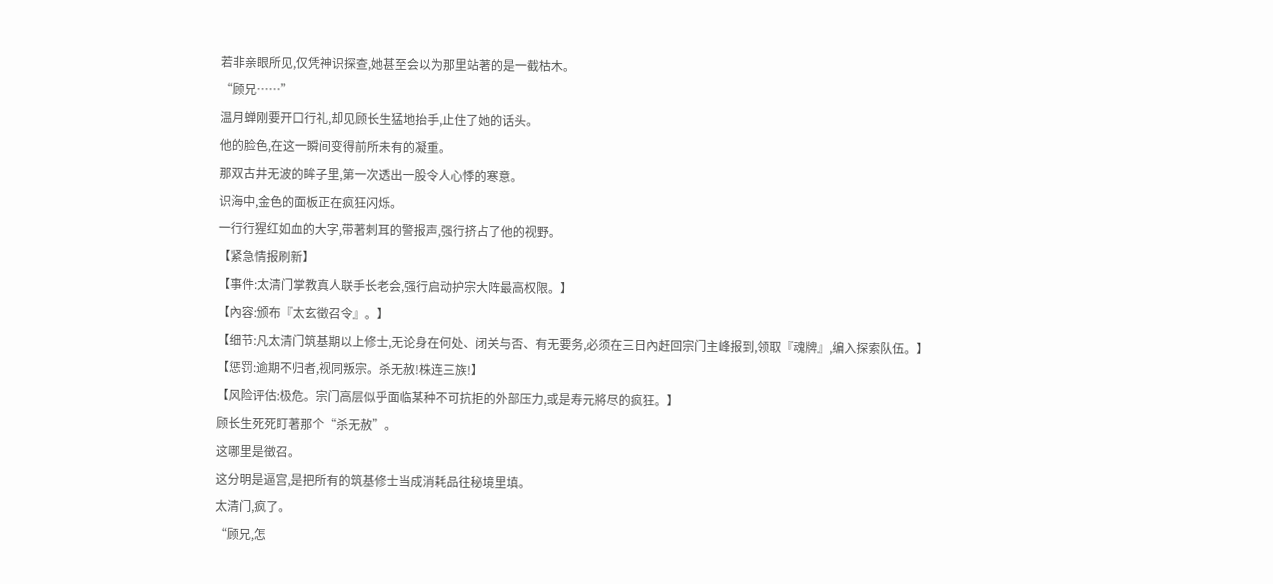若非亲眼所见,仅凭神识探查,她甚至会以为那里站著的是一截枯木。
“顾兄……”
温月蝉刚要开口行礼,却见顾长生猛地抬手,止住了她的话头。
他的脸色,在这一瞬间变得前所未有的凝重。
那双古井无波的眸子里,第一次透出一股令人心悸的寒意。
识海中,金色的面板正在疯狂闪烁。
一行行猩红如血的大字,带著刺耳的警报声,强行挤占了他的视野。
【紧急情报刷新】
【事件:太清门掌教真人联手长老会,强行启动护宗大阵最高权限。】
【內容:颁布『太玄徵召令』。】
【细节:凡太清门筑基期以上修士,无论身在何处、闭关与否、有无要务,必须在三日內赶回宗门主峰报到,领取『魂牌』,编入探索队伍。】
【惩罚:逾期不归者,视同叛宗。杀无赦!株连三族!】
【风险评估:极危。宗门高层似乎面临某种不可抗拒的外部压力,或是寿元將尽的疯狂。】
顾长生死死盯著那个“杀无赦”。
这哪里是徵召。
这分明是逼宫,是把所有的筑基修士当成消耗品往秘境里填。
太清门,疯了。
“顾兄,怎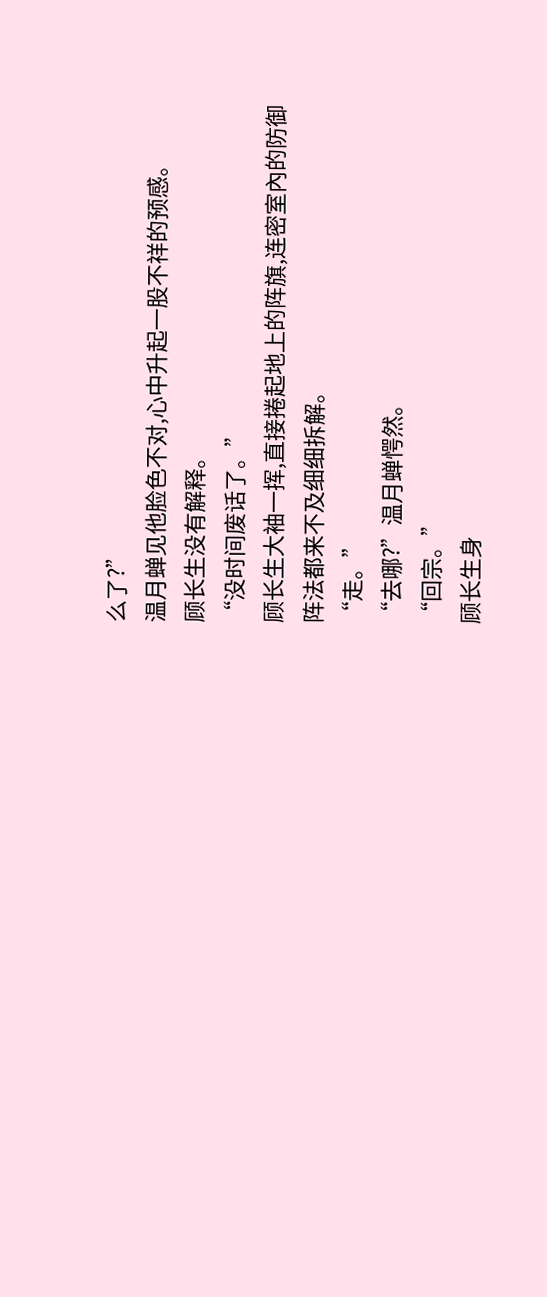么了?”
温月蝉见他脸色不对,心中升起一股不祥的预感。
顾长生没有解释。
“没时间废话了。”
顾长生大袖一挥,直接捲起地上的阵旗,连密室內的防御阵法都来不及细细拆解。
“走。”
“去哪?”温月蝉愕然。
“回宗。”
顾长生身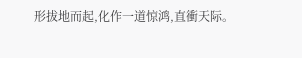形拔地而起,化作一道惊鸿,直衝天际。